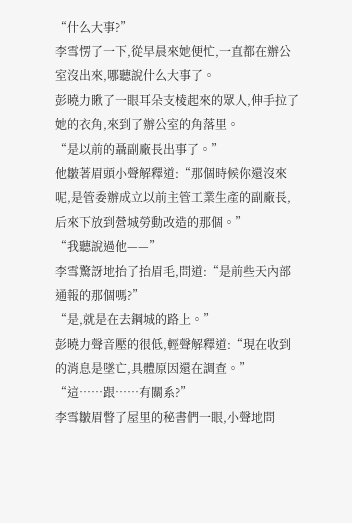“什么大事?”
李雪愣了一下,從早晨來她便忙,一直都在辦公室沒出來,哪聽說什么大事了。
彭曉力瞅了一眼耳朵支棱起來的眾人,伸手拉了她的衣角,來到了辦公室的角落里。
“是以前的聶副廠長出事了。”
他皺著眉頭小聲解釋道:“那個時候你還沒來呢,是管委辦成立以前主管工業生產的副廠長,后來下放到營城勞動改造的那個。”
“我聽說過他——”
李雪驚訝地抬了抬眉毛,問道:“是前些天內部通報的那個嗎?”
“是,就是在去鋼城的路上。”
彭曉力聲音壓的很低,輕聲解釋道:“現在收到的消息是墜亡,具體原因還在調查。”
“這……跟……有關系?”
李雪皺眉瞥了屋里的秘書們一眼,小聲地問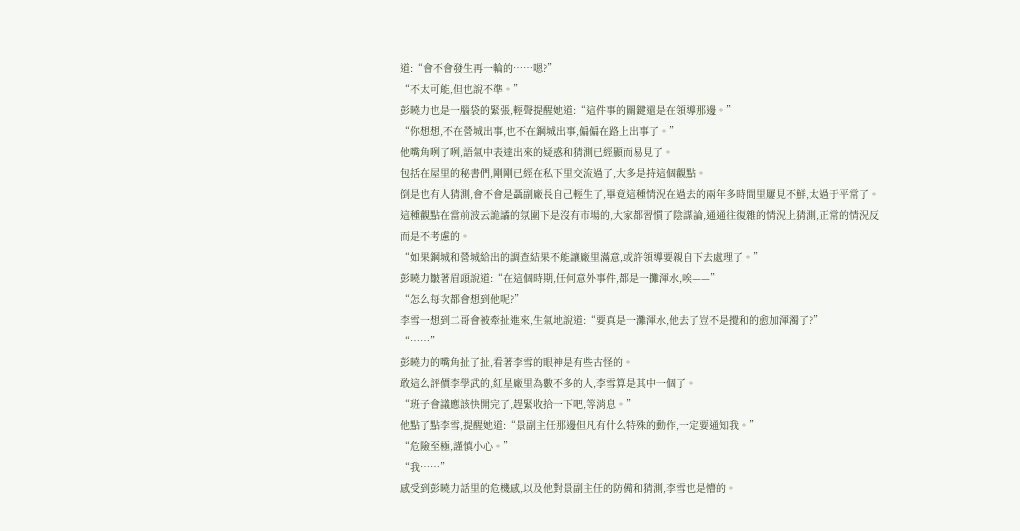道:“會不會發生再一輪的……嗯?”
“不太可能,但也說不準。”
彭曉力也是一腦袋的緊張,輕聲提醒她道:“這件事的關鍵還是在領導那邊。”
“你想想,不在營城出事,也不在鋼城出事,偏偏在路上出事了。”
他嘴角咧了咧,語氣中表達出來的疑惑和猜測已經顯而易見了。
包括在屋里的秘書們,剛剛已經在私下里交流過了,大多是持這個觀點。
倒是也有人猜測,會不會是聶副廠長自己輕生了,畢竟這種情況在過去的兩年多時間里屢見不鮮,太過于平常了。
這種觀點在當前波云詭譎的氛圍下是沒有市場的,大家都習慣了陰謀論,通通往復雜的情況上猜測,正常的情況反而是不考慮的。
“如果鋼城和營城給出的調查結果不能讓廠里滿意,或許領導要親自下去處理了。”
彭曉力皺著眉頭說道:“在這個時期,任何意外事件,都是一攤渾水,唉——”
“怎么每次都會想到他呢?”
李雪一想到二哥會被牽扯進來,生氣地說道:“要真是一灘渾水,他去了豈不是攪和的愈加渾濁了?”
“……”
彭曉力的嘴角扯了扯,看著李雪的眼神是有些古怪的。
敢這么評價李學武的,紅星廠里為數不多的人,李雪算是其中一個了。
“班子會議應該快開完了,趕緊收拾一下吧,等消息。”
他點了點李雪,提醒她道:“景副主任那邊但凡有什么特殊的動作,一定要通知我。”
“危險至極,謹慎小心。”
“我……”
感受到彭曉力話里的危機感,以及他對景副主任的防備和猜測,李雪也是懵的。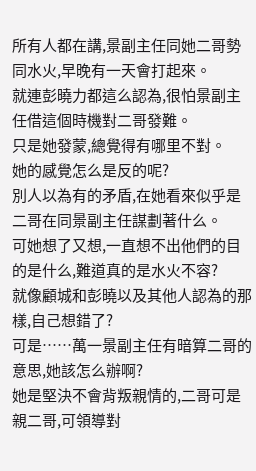所有人都在講,景副主任同她二哥勢同水火,早晚有一天會打起來。
就連彭曉力都這么認為,很怕景副主任借這個時機對二哥發難。
只是她發蒙,總覺得有哪里不對。
她的感覺怎么是反的呢?
別人以為有的矛盾,在她看來似乎是二哥在同景副主任謀劃著什么。
可她想了又想,一直想不出他們的目的是什么,難道真的是水火不容?
就像顧城和彭曉以及其他人認為的那樣,自己想錯了?
可是……萬一景副主任有暗算二哥的意思,她該怎么辦啊?
她是堅決不會背叛親情的,二哥可是親二哥,可領導對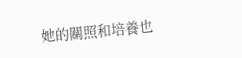她的關照和培養也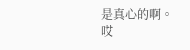是真心的啊。
哎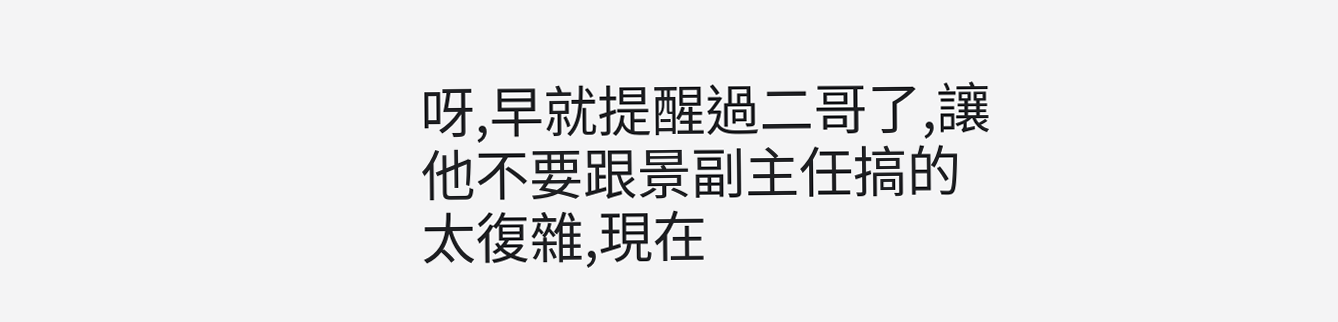呀,早就提醒過二哥了,讓他不要跟景副主任搞的太復雜,現在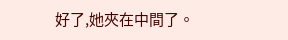好了,她夾在中間了。